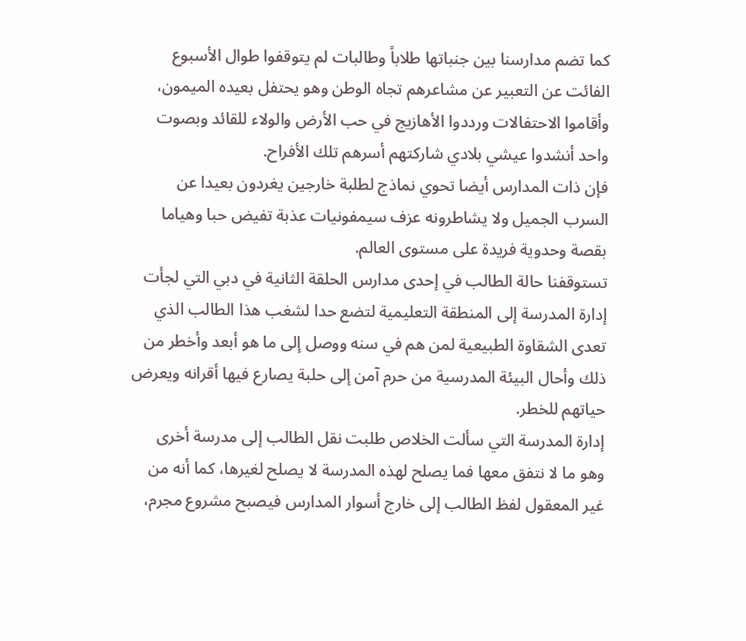كما تضم مدارسنا بين جنباتها طلاباً وطالبات لم يتوقفوا طوال الأسبوع الفائت عن التعبير عن مشاعرهم تجاه الوطن وهو يحتفل بعيده الميمون، وأقاموا الاحتفالات ورددوا الأهازيج في حب الأرض والولاء للقائد وبصوت واحد أنشدوا عيشي بلادي شاركتهم أسرهم تلك الأفراح.
فإن ذات المدارس أيضا تحوي نماذج لطلبة خارجين يغردون بعيدا عن السرب الجميل ولا يشاطرونه عزف سيمفونيات عذبة تفيض حبا وهياما بقصة وحدوية فريدة على مستوى العالم.
تستوقفنا حالة الطالب في إحدى مدارس الحلقة الثانية في دبي التي لجأت إدارة المدرسة إلى المنطقة التعليمية لتضع حدا لشغب هذا الطالب الذي تعدى الشقاوة الطبيعية لمن هم في سنه ووصل إلى ما هو أبعد وأخطر من ذلك وأحال البيئة المدرسية من حرم آمن إلى حلبة يصارع فيها أقرانه ويعرض حياتهم للخطر.
إدارة المدرسة التي سألت الخلاص طلبت نقل الطالب إلى مدرسة أخرى وهو ما لا نتفق معها فما يصلح لهذه المدرسة لا يصلح لغيرها، كما أنه من غير المعقول لفظ الطالب إلى خارج أسوار المدارس فيصبح مشروع مجرم،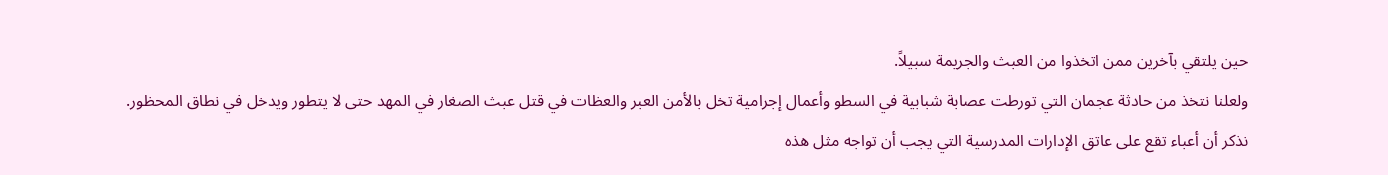حين يلتقي بآخرين ممن اتخذوا من العبث والجريمة سبيلاً.
ولعلنا نتخذ من حادثة عجمان التي تورطت عصابة شبابية في السطو وأعمال إجرامية تخل بالأمن العبر والعظات في قتل عبث الصغار في المهد حتى لا يتطور ويدخل في نطاق المحظور.
نذكر أن أعباء تقع على عاتق الإدارات المدرسية التي يجب أن تواجه مثل هذه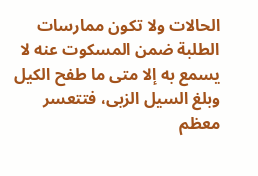الحالات ولا تكون ممارسات الطلبة ضمن المسكوت عنه لا يسمع به إلا متى ما طفح الكيل وبلغ السيل الزبى، فتتعسر معظم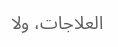العلاجات، ولا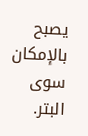يصبح بالإمكان سوى البتر.